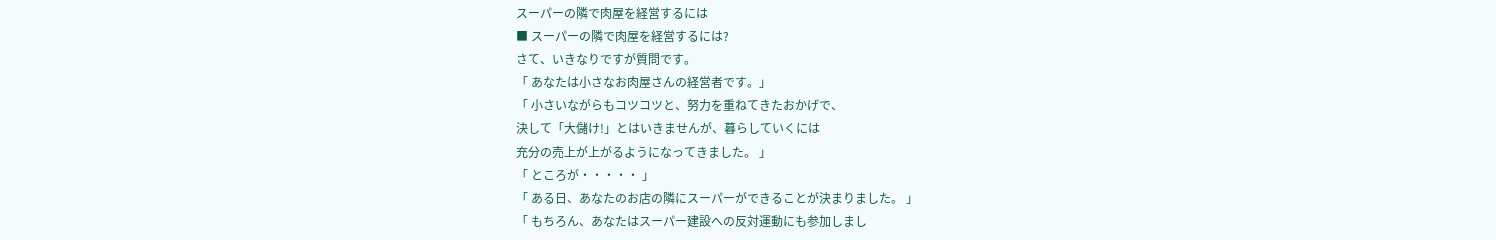スーパーの隣で肉屋を経営するには
■ スーパーの隣で肉屋を経営するには?
さて、いきなりですが質問です。
「 あなたは小さなお肉屋さんの経営者です。」
「 小さいながらもコツコツと、努力を重ねてきたおかげで、
決して「大儲け!」とはいきませんが、暮らしていくには
充分の売上が上がるようになってきました。 」
「 ところが・・・・・ 」
「 ある日、あなたのお店の隣にスーパーができることが決まりました。 」
「 もちろん、あなたはスーパー建設への反対運動にも参加しまし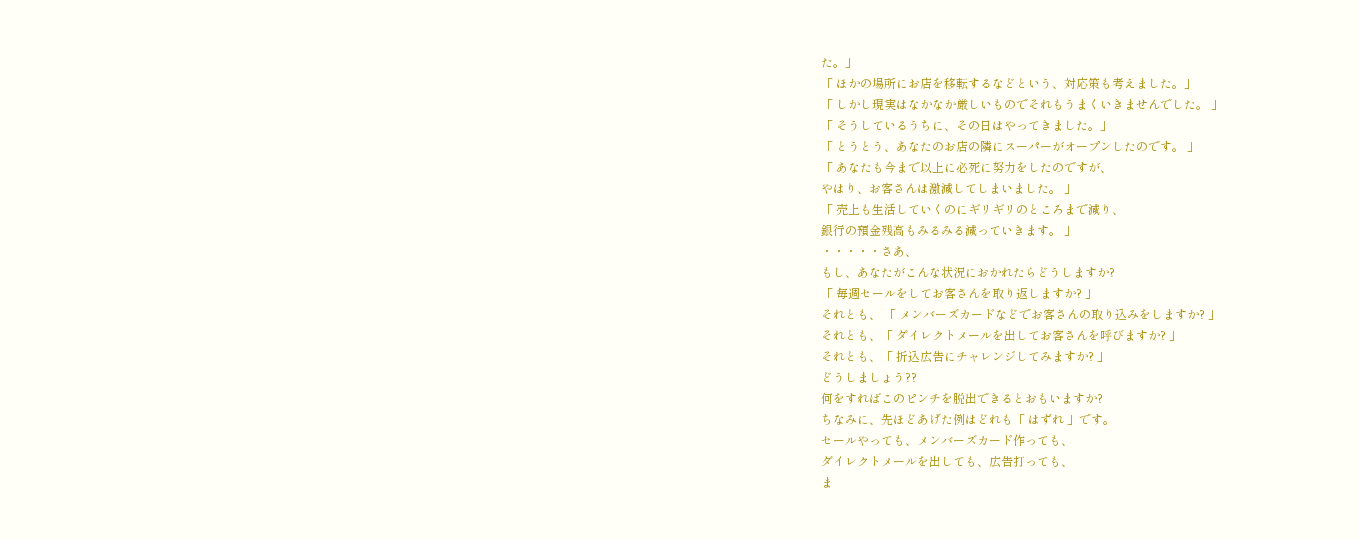た。」
「 ほかの場所にお店を移転するなどという、対応策も考えました。」
「 しかし現実はなかなか厳しいものでそれもうまくいきませんでした。 」
「 そうしているうちに、その日はやってきました。」
「 とうとう、あなたのお店の隣にスーパーがオープンしたのです。 」
「 あなたも今まで以上に必死に努力をしたのですが、
やはり、お客さんは激減してしまいました。 」
「 売上も生活していくのにギリギリのところまで減り、
銀行の預金残高もみるみる減っていきます。 」
・・・・・さあ、
もし、あなたがこんな状況におかれたらどうしますか?
「 毎週セールをしてお客さんを取り返しますか? 」
それとも、 「 メンバーズカードなどでお客さんの取り込みをしますか? 」
それとも、「 ダイレクトメールを出してお客さんを呼びますか? 」
それとも、「 折込広告にチャレンジしてみますか? 」
どうしましょう??
何をすればこのピンチを脱出できるとおもいますか?
ちなみに、先ほどあげた例はどれも「 はずれ 」です。
セールやっても、メンバーズカード作っても、
ダイレクトメールを出しても、広告打っても、
ま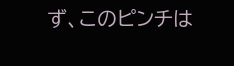ず、このピンチは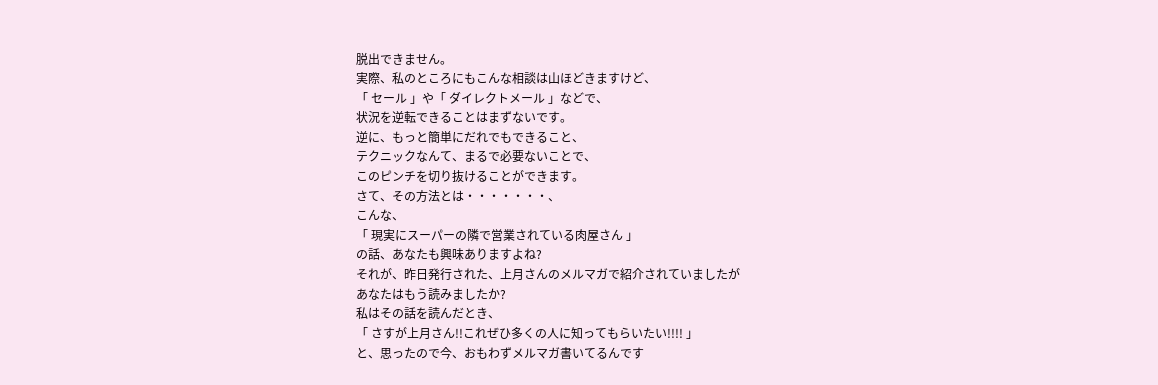脱出できません。
実際、私のところにもこんな相談は山ほどきますけど、
「 セール 」や「 ダイレクトメール 」などで、
状況を逆転できることはまずないです。
逆に、もっと簡単にだれでもできること、
テクニックなんて、まるで必要ないことで、
このピンチを切り抜けることができます。
さて、その方法とは・・・・・・・、
こんな、
「 現実にスーパーの隣で営業されている肉屋さん 」
の話、あなたも興味ありますよね?
それが、昨日発行された、上月さんのメルマガで紹介されていましたが
あなたはもう読みましたか?
私はその話を読んだとき、
「 さすが上月さん!!これぜひ多くの人に知ってもらいたい!!!! 」
と、思ったので今、おもわずメルマガ書いてるんです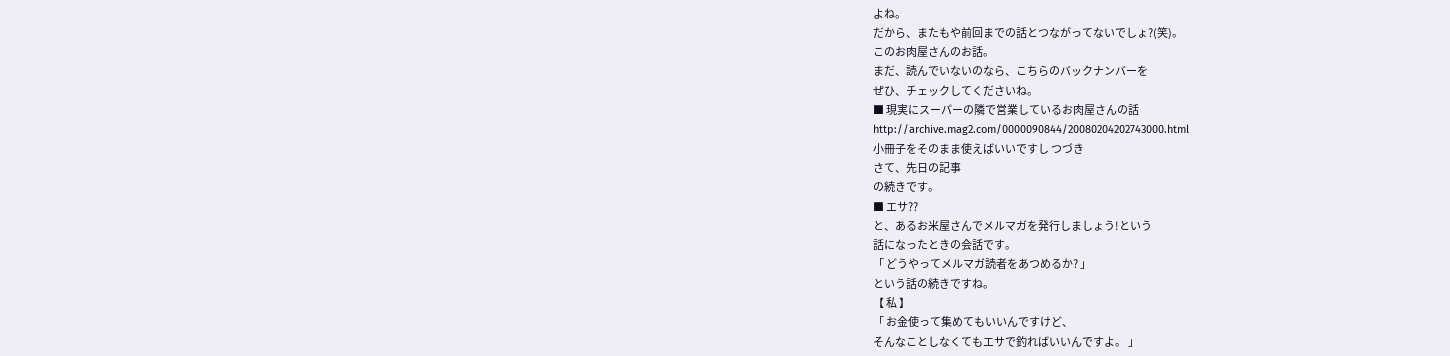よね。
だから、またもや前回までの話とつながってないでしょ?(笑)。
このお肉屋さんのお話。
まだ、読んでいないのなら、こちらのバックナンバーを
ぜひ、チェックしてくださいね。
■ 現実にスーパーの隣で営業しているお肉屋さんの話
http://archive.mag2.com/0000090844/20080204202743000.html
小冊子をそのまま使えばいいですし つづき
さて、先日の記事
の続きです。
■ エサ??
と、あるお米屋さんでメルマガを発行しましょう!という
話になったときの会話です。
「 どうやってメルマガ読者をあつめるか? 」
という話の続きですね。
【 私 】
「 お金使って集めてもいいんですけど、
そんなことしなくてもエサで釣ればいいんですよ。 」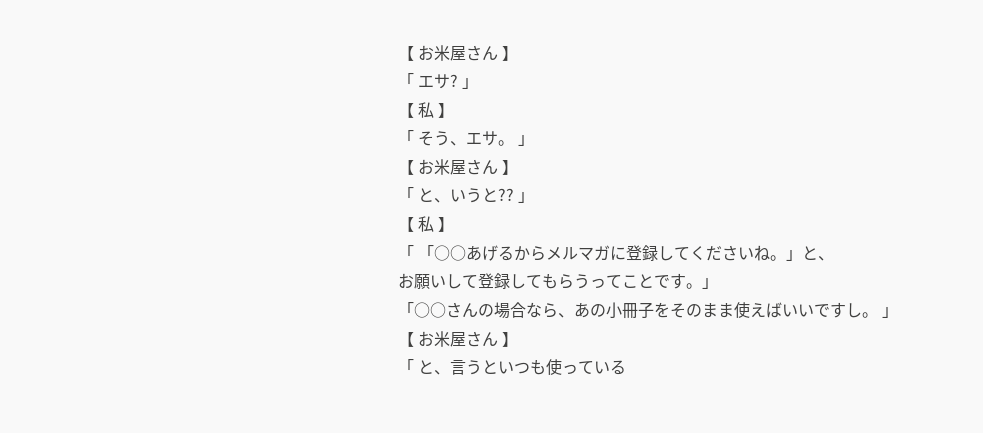【 お米屋さん 】
「 エサ? 」
【 私 】
「 そう、エサ。 」
【 お米屋さん 】
「 と、いうと?? 」
【 私 】
「 「○○あげるからメルマガに登録してくださいね。」と、
お願いして登録してもらうってことです。」
「○○さんの場合なら、あの小冊子をそのまま使えばいいですし。 」
【 お米屋さん 】
「 と、言うといつも使っている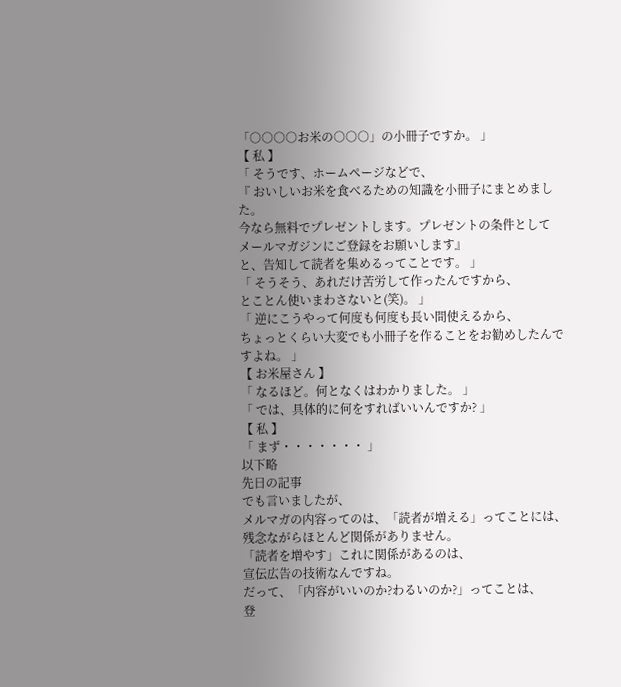「○○○○お米の○○○」の小冊子ですか。 」
【 私 】
「 そうです、ホームページなどで、
『 おいしいお米を食べるための知識を小冊子にまとめました。
今なら無料でプレゼントします。プレゼントの条件として
メールマガジンにご登録をお願いします』
と、告知して読者を集めるってことです。 」
「 そうそう、あれだけ苦労して作ったんですから、
とことん使いまわさないと(笑)。 」
「 逆にこうやって何度も何度も長い間使えるから、
ちょっとくらい大変でも小冊子を作ることをお勧めしたんですよね。 」
【 お米屋さん 】
「 なるほど。何となくはわかりました。 」
「 では、具体的に何をすればいいんですか? 」
【 私 】
「 まず・・・・・・・ 」
以下略
先日の記事
でも言いましたが、
メルマガの内容ってのは、「読者が増える」ってことには、
残念ながらほとんど関係がありません。
「読者を増やす」これに関係があるのは、
宣伝広告の技術なんですね。
だって、「内容がいいのか?わるいのか?」ってことは、
登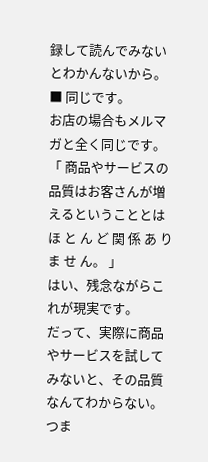録して読んでみないとわかんないから。
■ 同じです。
お店の場合もメルマガと全く同じです。
「 商品やサービスの品質はお客さんが増えるということとは
ほ と ん ど 関 係 あ り ま せ ん。 」
はい、残念ながらこれが現実です。
だって、実際に商品やサービスを試してみないと、その品質なんてわからない。
つま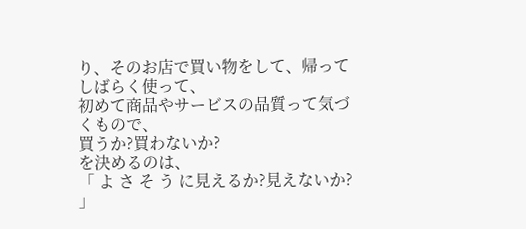り、そのお店で買い物をして、帰ってしばらく使って、
初めて商品やサービスの品質って気づくもので、
買うか?買わないか?
を決めるのは、
「 よ さ そ う に見えるか?見えないか? 」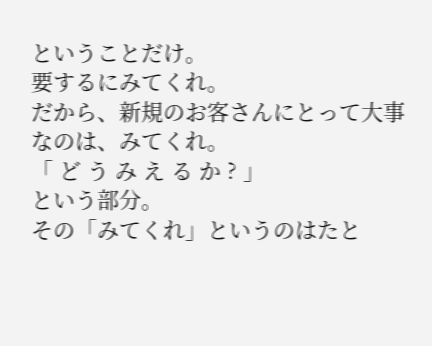ということだけ。
要するにみてくれ。
だから、新規のお客さんにとって大事なのは、みてくれ。
「 ど う み え る か ? 」
という部分。
その「みてくれ」というのはたと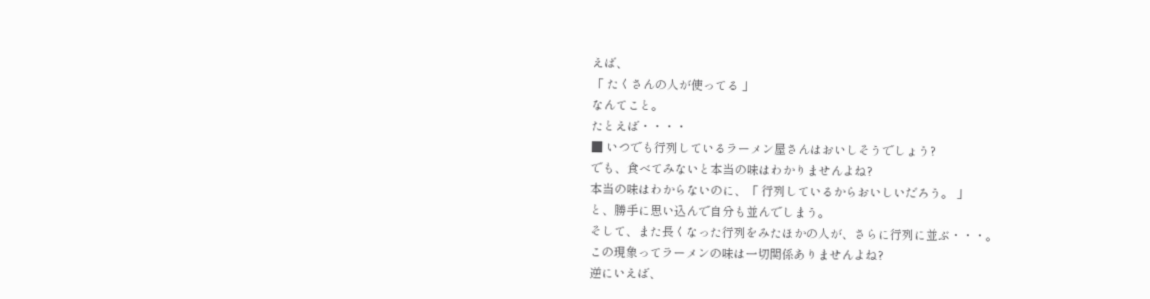えば、
「 たくさんの人が使ってる 」
なんてこと。
たとえば・・・・
■ いつでも行列しているラーメン屋さんはおいしそうでしょう?
でも、食べてみないと本当の味はわかりませんよね?
本当の味はわからないのに、「 行列しているからおいしいだろう。 」
と、勝手に思い込んで自分も並んでしまう。
そして、また長くなった行列をみたほかの人が、さらに行列に並ぶ・・・。
この現象ってラーメンの味は一切関係ありませんよね?
逆にいえば、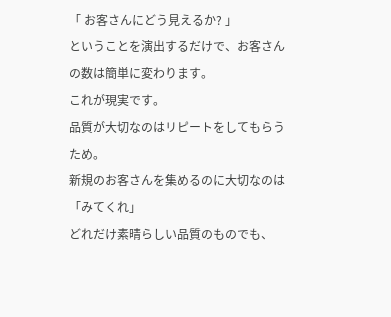「 お客さんにどう見えるか? 」
ということを演出するだけで、お客さんの数は簡単に変わります。
これが現実です。
品質が大切なのはリピートをしてもらうため。
新規のお客さんを集めるのに大切なのは「みてくれ」
どれだけ素晴らしい品質のものでも、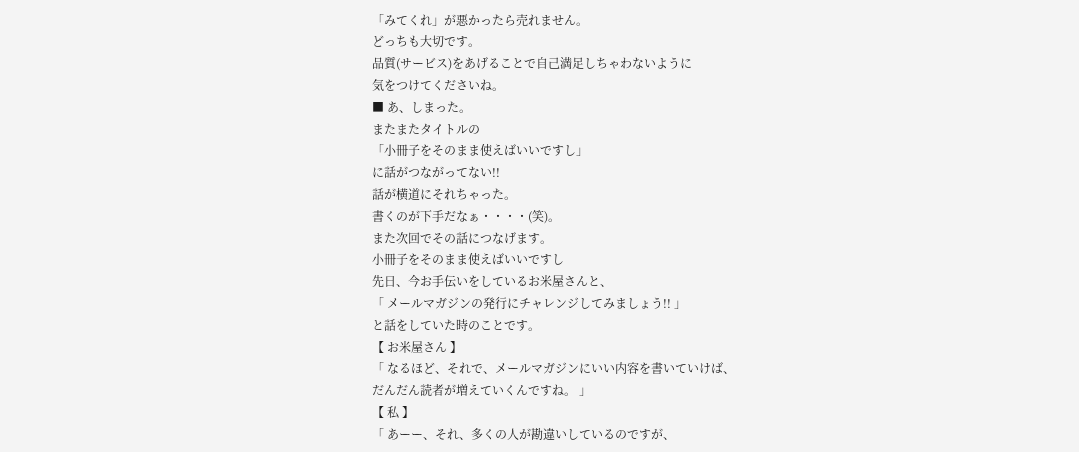「みてくれ」が悪かったら売れません。
どっちも大切です。
品質(サービス)をあげることで自己満足しちゃわないように
気をつけてくださいね。
■ あ、しまった。
またまたタイトルの
「小冊子をそのまま使えばいいですし」
に話がつながってない!!
話が横道にそれちゃった。
書くのが下手だなぁ・・・・(笑)。
また次回でその話につなげます。
小冊子をそのまま使えばいいですし
先日、今お手伝いをしているお米屋さんと、
「 メールマガジンの発行にチャレンジしてみましょう!! 」
と話をしていた時のことです。
【 お米屋さん 】
「 なるほど、それで、メールマガジンにいい内容を書いていけば、
だんだん読者が増えていくんですね。 」
【 私 】
「 あーー、それ、多くの人が勘違いしているのですが、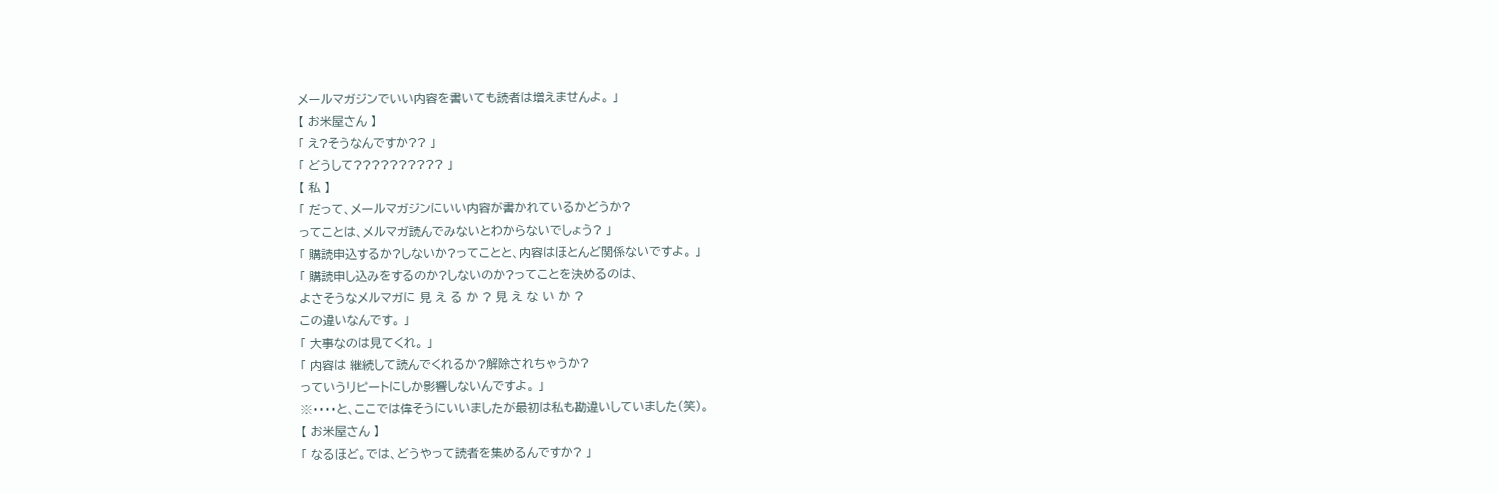メールマガジンでいい内容を書いても読者は増えませんよ。 」
【 お米屋さん 】
「 え?そうなんですか?? 」
「 どうして?????????? 」
【 私 】
「 だって、メールマガジンにいい内容が書かれているかどうか?
ってことは、メルマガ読んでみないとわからないでしょう? 」
「 購読申込するか?しないか?ってことと、内容はほとんど関係ないですよ。 」
「 購読申し込みをするのか?しないのか?ってことを決めるのは、
よさそうなメルマガに 見 え る か ? 見 え な い か ?
この違いなんです。 」
「 大事なのは見てくれ。 」
「 内容は 継続して読んでくれるか?解除されちゃうか?
っていうリピートにしか影響しないんですよ。 」
※・・・・と、ここでは偉そうにいいましたが最初は私も勘違いしていました(笑)。
【 お米屋さん 】
「 なるほど。では、どうやって読者を集めるんですか? 」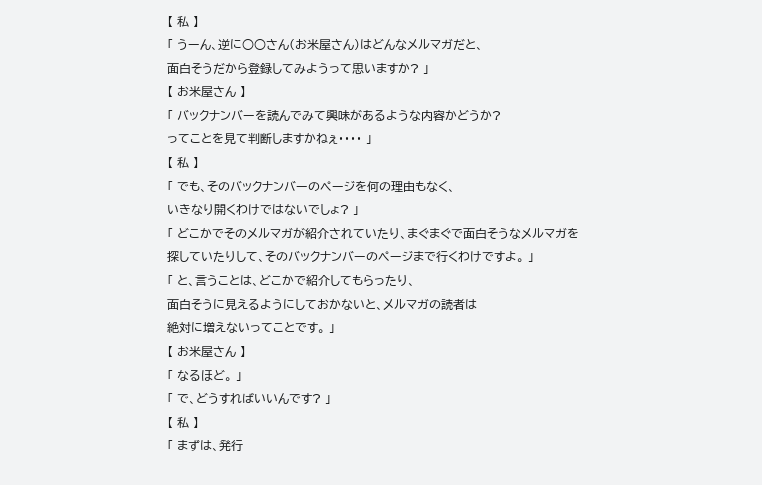【 私 】
「 うーん、逆に○○さん(お米屋さん)はどんなメルマガだと、
面白そうだから登録してみようって思いますか? 」
【 お米屋さん 】
「 バックナンバーを読んでみて興味があるような内容かどうか?
ってことを見て判断しますかねぇ・・・・ 」
【 私 】
「 でも、そのバックナンバーのページを何の理由もなく、
いきなり開くわけではないでしょ? 」
「 どこかでそのメルマガが紹介されていたり、まぐまぐで面白そうなメルマガを
探していたりして、そのバックナンバーのページまで行くわけですよ。 」
「 と、言うことは、どこかで紹介してもらったり、
面白そうに見えるようにしておかないと、メルマガの読者は
絶対に増えないってことです。 」
【 お米屋さん 】
「 なるほど。 」
「 で、どうすればいいんです? 」
【 私 】
「 まずは、発行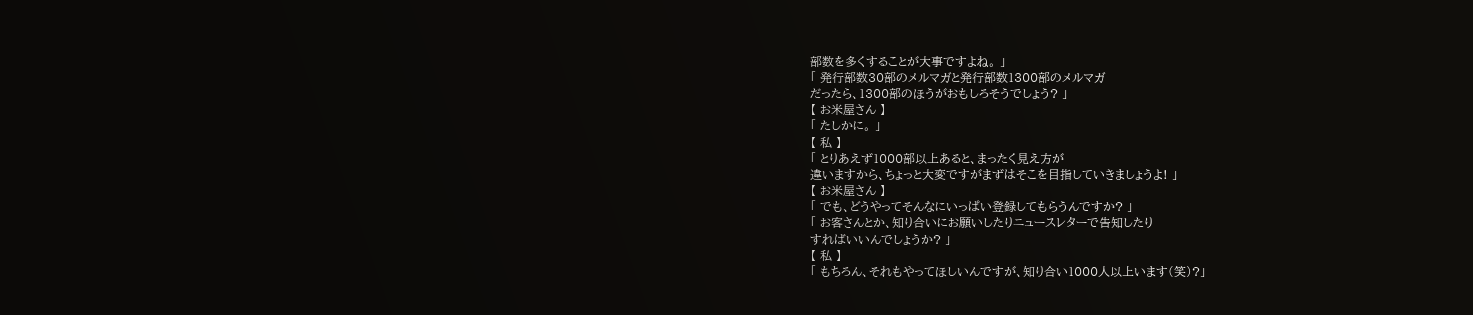部数を多くすることが大事ですよね。 」
「 発行部数30部のメルマガと発行部数1300部のメルマガ
だったら、1300部のほうがおもしろそうでしょう? 」
【 お米屋さん 】
「 たしかに。 」
【 私 】
「 とりあえず1000部以上あると、まったく見え方が
違いますから、ちょっと大変ですがまずはそこを目指していきましょうよ! 」
【 お米屋さん 】
「 でも、どうやってそんなにいっぱい登録してもらうんですか? 」
「 お客さんとか、知り合いにお願いしたりニュースレターで告知したり
すればいいんでしょうか? 」
【 私 】
「 もちろん、それもやってほしいんですが、知り合い1000人以上います(笑)?」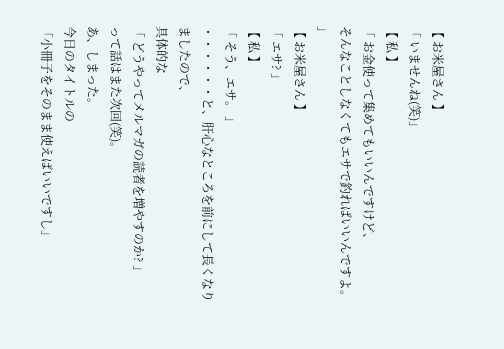【 お米屋さん 】
「 いませんね(笑)」
【 私 】
「 お金使って集めてもいいんですけど、
そんなことしなくてもエサで釣ればいいんですよ。 」
【 お米屋さん 】
「 エサ? 」
【 私 】
「 そう、エサ。 」
・・・・・・と、肝心なところを前にして長くなりましたので、
具体的な
「 どうやってメルマガの読者を増やすのか? 」
って話はまた次回(笑)。
あ、しまった。
今日のタイトルの
「小冊子をそのまま使えばいいですし」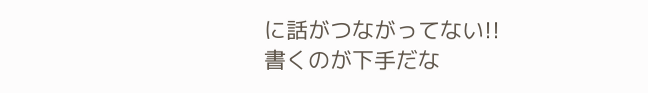に話がつながってない!!
書くのが下手だな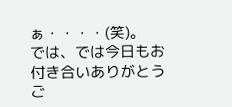ぁ・・・・(笑)。
では、では今日もお付き合いありがとうご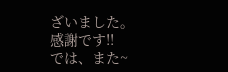ざいました。
感謝です!!
では、また~